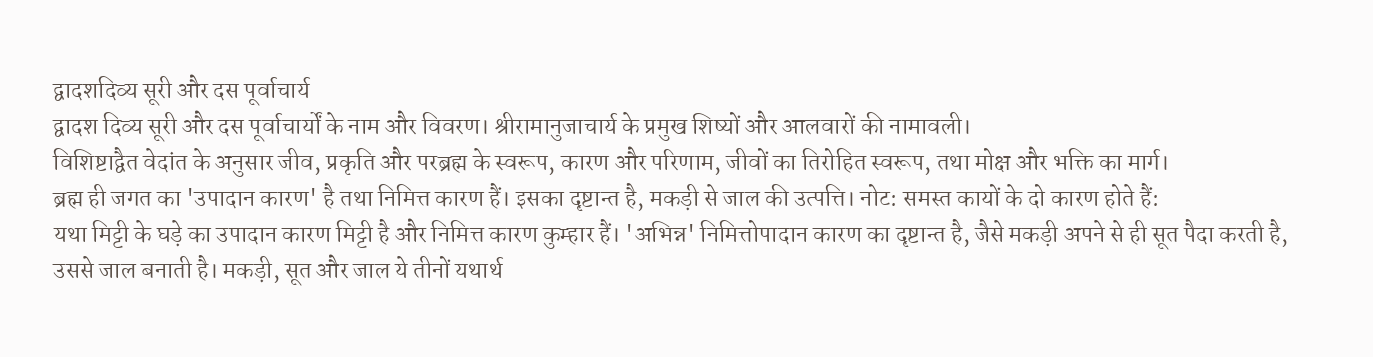द्वादशदिव्य सूरी और दस पूर्वाचार्य
द्वादश दिव्य सूरी और दस पूर्वाचार्यों के नाम और विवरण। श्रीरामानुजाचार्य के प्रमुख शिष्यों और आलवारों की नामावली।
विशिष्टाद्वैत वेदांत के अनुसार जीव, प्रकृति और परब्रह्म के स्वरूप, कारण और परिणाम, जीवों का तिरोहित स्वरूप, तथा मोक्ष और भक्ति का मार्ग।
ब्रह्म ही जगत का 'उपादान कारण' है तथा निमित्त कारण हैं। इसका दृष्टान्त है, मकड़ी से जाल की उत्पत्ति। नोट: समस्त कायों के दो कारण होते हैं:
यथा मिट्टी के घड़े का उपादान कारण मिट्टी है और निमित्त कारण कुम्हार हैं। 'अभिन्न' निमित्तोपादान कारण का दृष्टान्त है, जैसे मकड़ी अपने से ही सूत पैदा करती है, उससे जाल बनाती है। मकड़ी, सूत और जाल ये तीनों यथार्थ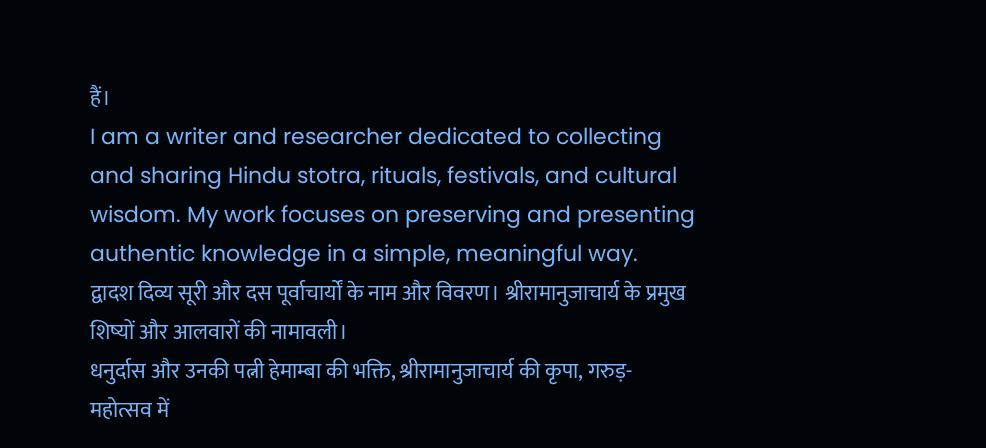हैं।
I am a writer and researcher dedicated to collecting and sharing Hindu stotra, rituals, festivals, and cultural wisdom. My work focuses on preserving and presenting authentic knowledge in a simple, meaningful way.
द्वादश दिव्य सूरी और दस पूर्वाचार्यों के नाम और विवरण। श्रीरामानुजाचार्य के प्रमुख शिष्यों और आलवारों की नामावली।
धनुर्दास और उनकी पत्नी हेमाम्बा की भक्ति, श्रीरामानुजाचार्य की कृपा, गरुड़-महोत्सव में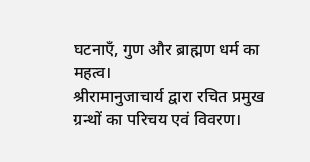घटनाएँ, गुण और ब्राह्मण धर्म का महत्व।
श्रीरामानुजाचार्य द्वारा रचित प्रमुख ग्रन्थों का परिचय एवं विवरण।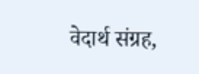वेदार्थ संग्रह,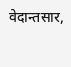वेदान्तसार,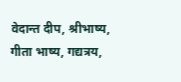वेदान्त दीप, श्रीभाष्य, गीता भाष्य, गद्यत्रय,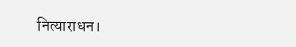नित्याराधन।